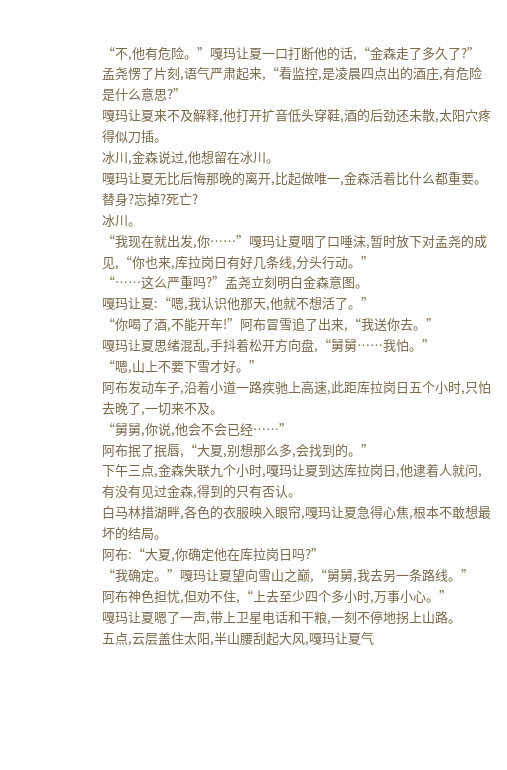“不,他有危险。”嘎玛让夏一口打断他的话,“金森走了多久了?”
孟尧愣了片刻,语气严肃起来,“看监控,是凌晨四点出的酒庄,有危险是什么意思?”
嘎玛让夏来不及解释,他打开扩音低头穿鞋,酒的后劲还未散,太阳穴疼得似刀插。
冰川,金森说过,他想留在冰川。
嘎玛让夏无比后悔那晚的离开,比起做唯一,金森活着比什么都重要。
替身?忘掉?死亡?
冰川。
“我现在就出发,你……”嘎玛让夏咽了口唾沫,暂时放下对孟尧的成见,“你也来,库拉岗日有好几条线,分头行动。”
“……这么严重吗?”孟尧立刻明白金森意图。
嘎玛让夏:“嗯,我认识他那天,他就不想活了。”
“你喝了酒,不能开车!”阿布冒雪追了出来,“我送你去。”
嘎玛让夏思绪混乱,手抖着松开方向盘,“舅舅……我怕。”
“嗯,山上不要下雪才好。”
阿布发动车子,沿着小道一路疾驰上高速,此距库拉岗日五个小时,只怕去晚了,一切来不及。
“舅舅,你说,他会不会已经……”
阿布抿了抿唇,“大夏,别想那么多,会找到的。”
下午三点,金森失联九个小时,嘎玛让夏到达库拉岗日,他逮着人就问,有没有见过金森,得到的只有否认。
白马林措湖畔,各色的衣服映入眼帘,嘎玛让夏急得心焦,根本不敢想最坏的结局。
阿布:“大夏,你确定他在库拉岗日吗?”
“我确定。”嘎玛让夏望向雪山之巅,“舅舅,我去另一条路线。”
阿布神色担忧,但劝不住,“上去至少四个多小时,万事小心。”
嘎玛让夏嗯了一声,带上卫星电话和干粮,一刻不停地拐上山路。
五点,云层盖住太阳,半山腰刮起大风,嘎玛让夏气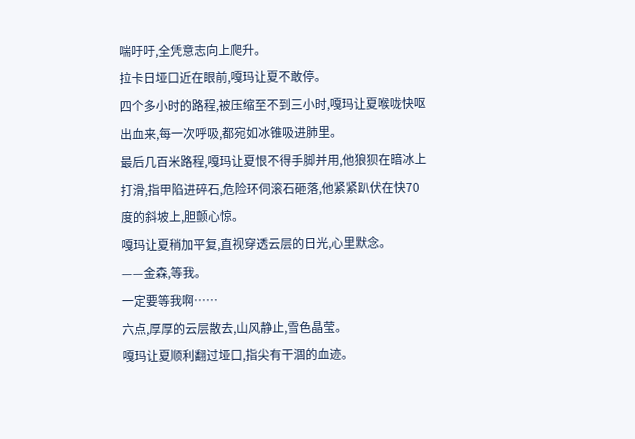喘吁吁,全凭意志向上爬升。
拉卡日垭口近在眼前,嘎玛让夏不敢停。
四个多小时的路程,被压缩至不到三小时,嘎玛让夏喉咙快呕出血来,每一次呼吸,都宛如冰锥吸进肺里。
最后几百米路程,嘎玛让夏恨不得手脚并用,他狼狈在暗冰上打滑,指甲陷进碎石,危险环伺滚石砸落,他紧紧趴伏在快70度的斜坡上,胆颤心惊。
嘎玛让夏稍加平复,直视穿透云层的日光,心里默念。
——金森,等我。
一定要等我啊……
六点,厚厚的云层散去,山风静止,雪色晶莹。
嘎玛让夏顺利翻过垭口,指尖有干涸的血迹。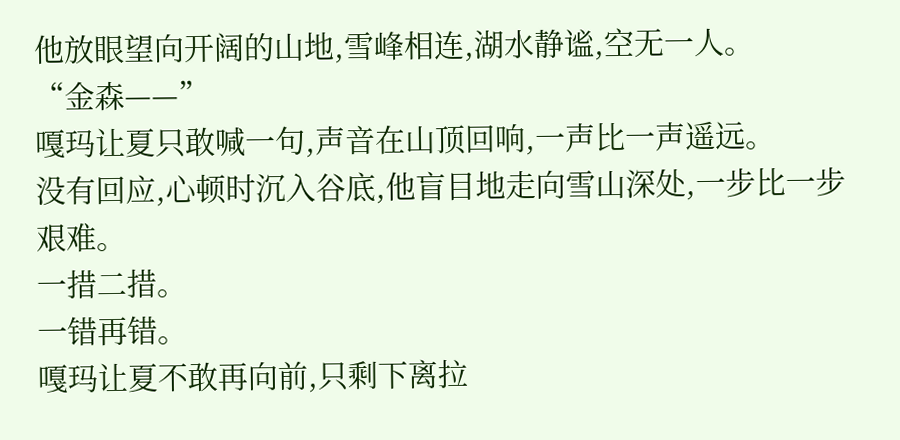他放眼望向开阔的山地,雪峰相连,湖水静谧,空无一人。
“金森——”
嘎玛让夏只敢喊一句,声音在山顶回响,一声比一声遥远。
没有回应,心顿时沉入谷底,他盲目地走向雪山深处,一步比一步艰难。
一措二措。
一错再错。
嘎玛让夏不敢再向前,只剩下离拉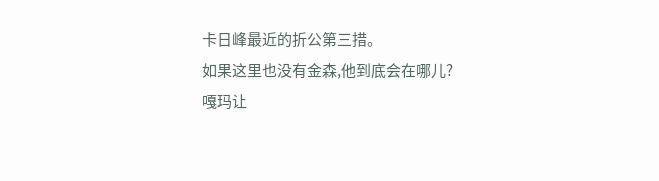卡日峰最近的折公第三措。
如果这里也没有金森,他到底会在哪儿?
嘎玛让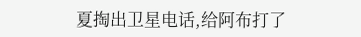夏掏出卫星电话,给阿布打了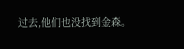过去,他们也没找到金森。